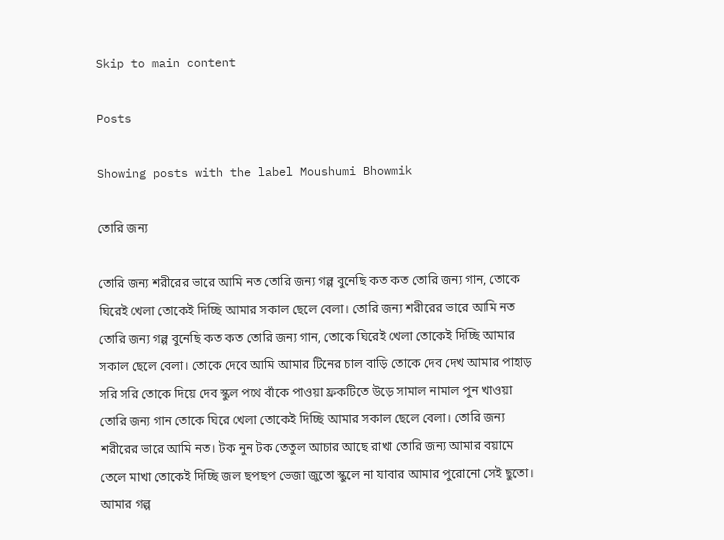Skip to main content

Posts

Showing posts with the label Moushumi Bhowmik

তোরি জন্য

তোরি জন্য শরীরের ভারে আমি নত তোরি জন্য গল্প বুনেছি কত কত তোরি জন্য গান, তোকে ঘিরেই খেলা তোকেই দিচ্ছি আমার সকাল ছেলে বেলা। তোরি জন্য শরীরের ভারে আমি নত তোরি জন্য গল্প বুনেছি কত কত তোরি জন্য গান, তোকে ঘিরেই খেলা তোকেই দিচ্ছি আমার সকাল ছেলে বেলা। তোকে দেবে আমি আমার টিনের চাল বাড়ি তোকে দেব দেখ আমার পাহাড় সরি সরি তোকে দিয়ে দেব স্কুল পথে বাঁকে পাওয়া ফ্রকটিতে উড়ে সামাল নামাল পুন খাওয়া তোরি জন্য গান তোকে ঘিরে খেলা তোকেই দিচ্ছি আমার সকাল ছেলে বেলা। তোরি জন্য শরীরের ভারে আমি নত। টক নুন টক তেতুল আচার আছে রাখা তোরি জন্য আমার বয়ামে তেলে মাখা তোকেই দিচ্ছি জল ছপছপ ভেজা জুতো স্কুলে না যাবার আমার পুরোনো সেই ছুতো। আমার গল্প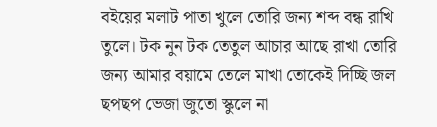বইয়ের মলাট পাতা খুলে তোরি জন্য শব্দ বন্ধ রাখি তুলে। টক নুন টক তেতুল আচার আছে রাখা তোরি জন্য আমার বয়ামে তেলে মাখা তোকেই দিচ্ছি জল ছপছপ ভেজা জুতো স্কুলে না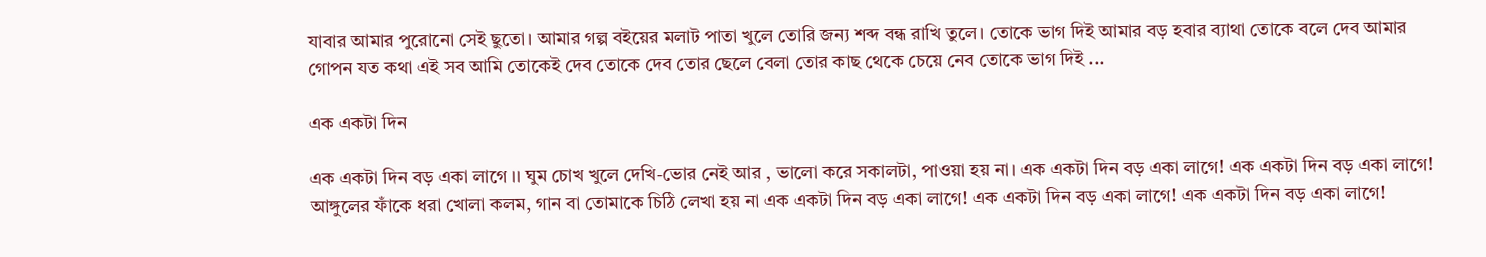যাবার আমার পুরোনো সেই ছুতো। আমার গল্প বইয়ের মলাট পাতা খুলে তোরি জন্য শব্দ বন্ধ রাখি তুলে। তোকে ভাগ দিই আমার বড় হবার ব্যাথা তোকে বলে দেব আমার গোপন যত কথা এই সব আমি তোকেই দেব তোকে দেব তোর ছেলে বেলা তোর কাছ থেকে চেয়ে নেব তোকে ভাগ দিই ...

এক একটা দিন

এক একটা দিন বড় একা লাগে ।। ঘুম চোখ খুলে দেখি-ভোর নেই আর , ভালো করে সকালটা, পাওয়া হয় না। এক একটা দিন বড় একা লাগে! এক একটা দিন বড় একা লাগে! আঙ্গুলের ফাঁকে ধরা খোলা কলম, গান বা তোমাকে চিঠি লেখা হয় না এক একটা দিন বড় একা লাগে! এক একটা দিন বড় একা লাগে! এক একটা দিন বড় একা লাগে!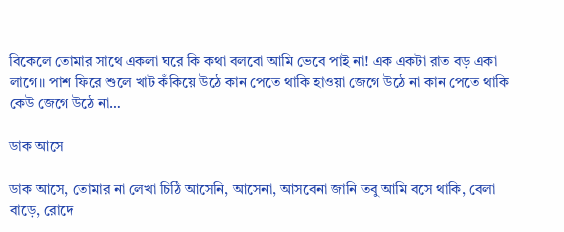বিকেলে তোমার সাথে একলা ঘরে কি কথা বলবো আমি ভেবে পাই না! এক একটা রাত বড় একা লাগে।। পাশ ফিরে শুলে খাট কঁকিয়ে উঠে কান পেতে থাকি হাওয়া জেগে উঠে না কান পেতে থাকি কেউ জেগে উঠে না…

ডাক আসে

ডাক আসে, তোমার না লেখা চিঠি আসেনি, আসেনা, আসবেনা জানি তবু আমি বসে থাকি, বেলা বাড়ে, রোদে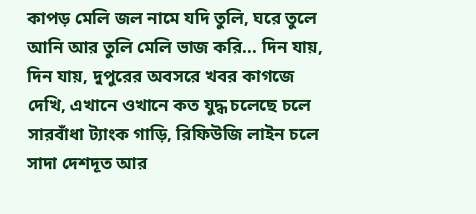কাপড় মেলি জল নামে যদি তুলি, ঘরে তুলে আনি আর তুলি মেলি ভাজ করি... দিন যায়, দিন যায়, দুপুরের অবসরে খবর কাগজে দেখি, এখানে ওখানে কত যুদ্ধ চলেছে চলে সারবাঁধা ট্যাংক গাড়ি, রিফিউজি লাইন চলে সাদা দেশদূত আর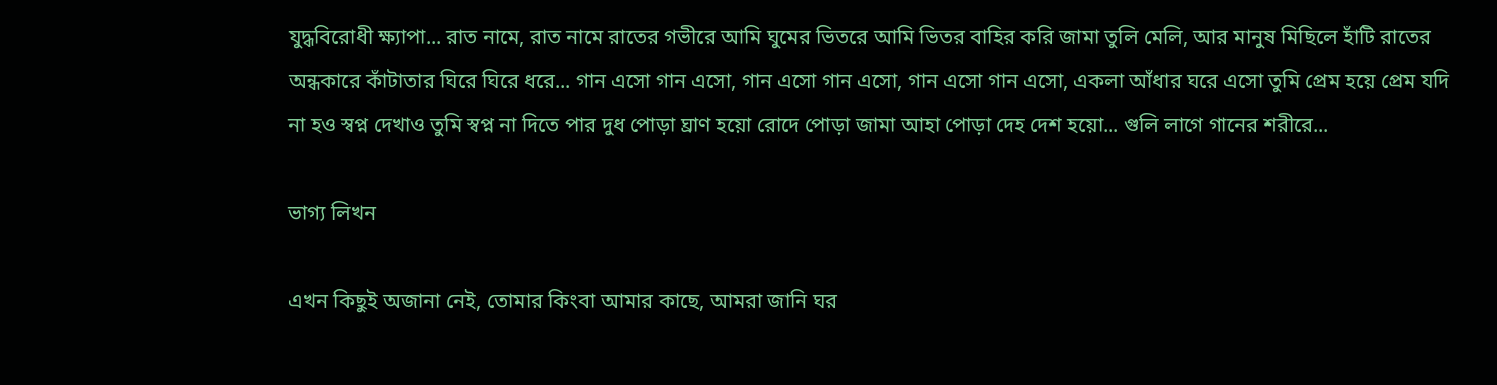যুদ্ধবিরোধী ক্ষ্যাপা... রাত নামে, রাত নামে রাতের গভীরে আমি ঘুমের ভিতরে আমি ভিতর বাহির করি জামা তুলি মেলি, আর মানুষ মিছিলে হাঁটি রাতের অন্ধকারে কাঁটাতার ঘিরে ঘিরে ধরে... গান এসো গান এসো, গান এসো গান এসো, গান এসো গান এসো, একলা আঁধার ঘরে এসো তুমি প্রেম হয়ে প্রেম যদি না হও স্বপ্ন দেখাও তুমি স্বপ্ন না দিতে পার দুধ পোড়া ঘ্রাণ হয়ো রোদে পোড়া জামা আহা পোড়া দেহ দেশ হয়ো... গুলি লাগে গানের শরীরে...

ভাগ্য লিখন

এখন কিছুই অজানা নেই, তোমার কিংবা আমার কাছে, আমরা জানি ঘর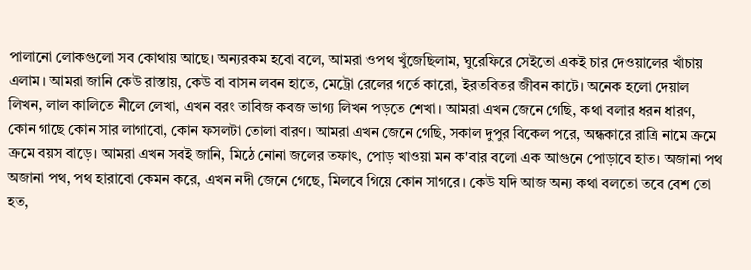পালানো লোকগুলো সব কোথায় আছে। অন্যরকম হবো বলে, আমরা ওপথ খুঁজেছিলাম, ঘুরেফিরে সেইতো একই চার দেওয়ালের খাঁচায় এলাম। আমরা জানি কেউ রাস্তায়, কেউ বা বাসন লবন হাতে, মেট্রো রেলের গর্তে কারো, ইরতবিতর জীবন কাটে। অনেক হলো দেয়াল লিখন, লাল কালিতে নীলে লেখা, এখন বরং তাবিজ কবজ ভাগ্য লিখন পড়তে শেখা। আমরা এখন জেনে গেছি, কথা বলার ধরন ধারণ, কোন গাছে কোন সার লাগাবো, কোন ফসলটা তোলা বারণ। আমরা এখন জেনে গেছি, সকাল দুপুর বিকেল পরে, অন্ধকারে রাত্রি নামে ক্রমে ক্রমে বয়স বাড়ে। আমরা এখন সবই জানি, মিঠে নোনা জলের তফাৎ, পোড় খাওয়া মন ক'বার বলো এক আগুনে পোড়াবে হাত। অজানা পথ অজানা পথ, পথ হারাবো কেমন করে, এখন নদী জেনে গেছে, মিলবে গিয়ে কোন সাগরে। কেউ যদি আজ অন্য কথা বলতো তবে বেশ তো হত,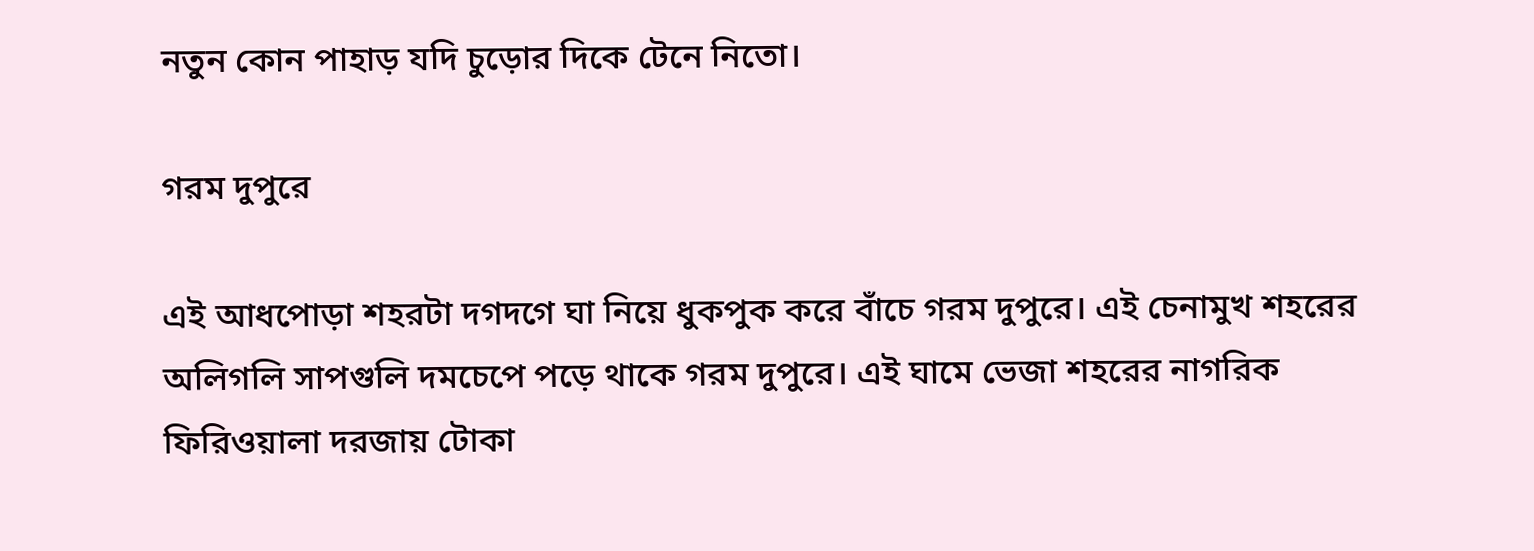নতুন কোন পাহাড় যদি চুড়োর দিকে টেনে নিতো।

গরম দুপুরে

এই আধপোড়া শহরটা দগদগে ঘা নিয়ে ধুকপুক করে বাঁচে গরম দুপুরে। এই চেনামুখ শহরের অলিগলি সাপগুলি দমচেপে পড়ে থাকে গরম দুপুরে। এই ঘামে ভেজা শহরের নাগরিক ফিরিওয়ালা দরজায় টোকা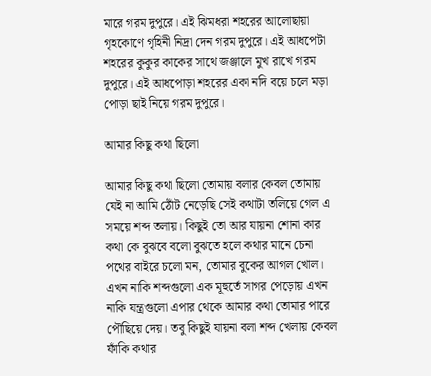মারে গরম দুপুরে। এই ঝিমধরা শহরের আলোছায়া গৃহকোণে গৃহিনী নিদ্রা দেন গরম দুপুরে। এই আধপেটা শহরের কুকুর কাকের সাথে জঞ্জালে মুখ রাখে গরম দুপুরে। এই আধপোড়া শহরের একা নদি বয়ে চলে মড়া পোড়া ছাই নিয়ে গরম দুপুরে।

আমার কিছু কথা ছিলো

আমার কিছু কথা ছিলো তোমায় বলার কেবল তোমায় যেই না আমি ঠোঁট নেড়েছি সেই কথাটা তলিয়ে গেল এ সময়ে শব্দ তলায়। কিছুই তো আর যায়না শোনা কার কথা কে বুঝবে বলো বুঝতে হলে কথার মানে চেনা পথের বাইরে চলো মন, তোমার বুকের আগল খোল। এখন নাকি শব্দগুলো এক মূহুর্তে সাগর পেড়োয় এখন নাকি যন্ত্রগুলো এপার থেকে আমার কথা তোমার পারে পৌছিয়ে দেয়। তবু কিছুই যায়না বলা শব্দ খেলায় কেবল ফাঁকি কথার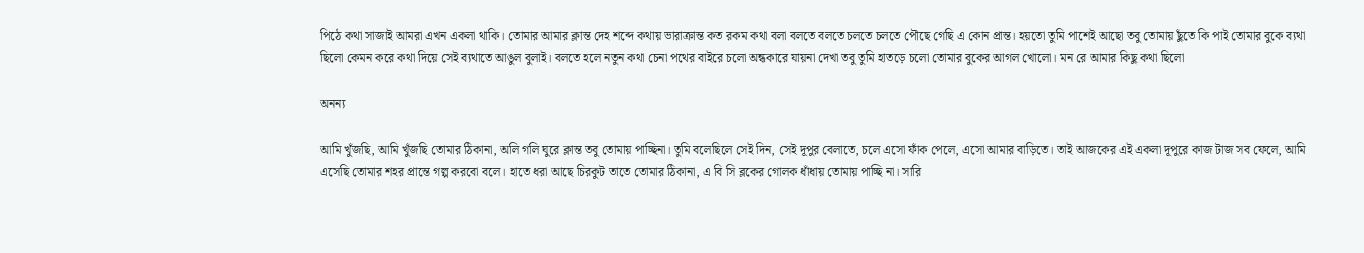পিঠে কথা সাজাই আমরা এখন একলা থাকি। তোমার আমার ক্লান্ত দেহ শব্দে কথায় ভারাক্রান্ত কত রকম কথা বলা বলতে বলতে চলতে চলতে পৌছে গেছি এ কোন প্রান্ত। হয়তো তুমি পাশেই আছো তবু তোমায় ছুঁতে কি পাই তোমার বুকে ব্যথা ছিলো কেমন করে কথা দিয়ে সেই ব্যথাতে আঙুল বুলাই। বলতে হলে নতুন কথা চেনা পথের বাইরে চলো অন্ধকারে যায়না দেখা তবু তুমি হাতড়ে চলো তোমার বুকের আগল খোলো। মন রে আমার কিছু কথা ছিলো

অনন্য

আমি খুঁজছি, আমি খুঁজছি তোমার ঠিকানা, অলি গলি ঘুরে ক্লান্ত তবু তোমায় পাচ্ছিনা। তুমি বলেছিলে সেই দিন, সেই দূপুর বেলাতে, চলে এসো ফাঁক পেলে, এসো আমার বাড়িতে। তাই আজকের এই একলা দূপুরে কাজ টাজ সব ফেলে, আমি এসেছি তোমার শহর প্রান্তে গল্প করবো বলে। হাতে ধরা আছে চিরকুট তাতে তোমার ঠিকানা, এ বি সি ব্লকের গোলক ধাঁধায় তোমায় পাচ্ছি না। সারি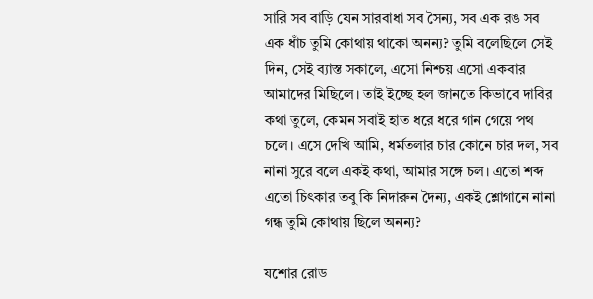সারি সব বাড়ি যেন সারবাধা সব সৈন্য, সব এক রঙ সব এক ধাঁচ তুমি কোথায় থাকো অনন্য? তুমি বলেছিলে সেই দিন, সেই ব্যাস্ত সকালে, এসো নিশ্চয় এসো একবার আমাদের মিছিলে। তাই ইচ্ছে হল জানতে কিভাবে দাবির কথা তুলে, কেমন সবাই হাত ধরে ধরে গান গেয়ে পথ চলে। এসে দেখি আমি, ধর্মতলার চার কোনে চার দল, সব নানা সুরে বলে একই কথা, আমার সঙ্গে চল। এতো শব্দ এতো চিৎকার তবু কি নিদারুন দৈন্য, একই শ্লোগানে নানা গন্ধ তুমি কোথায় ছিলে অনন্য?

যশোর রোড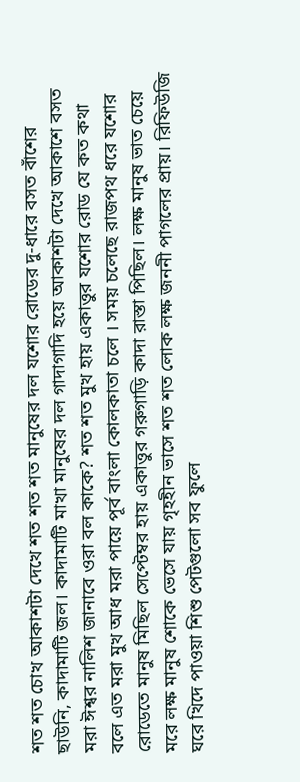শত শত চোখ আকাশটা দেখে শত শত শত মানুষের দল যশোর রোডের দু-ধারে বসত বাঁশের ছাউনি, কাদামাটি জল। কাদামাটি মাখা মানুষের দল গাদাগাদি হয়ে আকাশটা দেখে আকাশে বসত মরা ঈশ্বর নালিশ জানাবে ওরা বল কাকে? শত শত মুখ হায় একাত্তুর যশোর রোড যে কত কথা বলে এত মরা মুখ আধ মরা পায়ে পূর্ব বাংলা কোলকাতা চলে । সময় চলেছে রাজপথ ধরে যশোর রোডেতে মানুষ মিছিল সেপ্টেম্বর হায় একাত্তুর গরুগাড়ি কাদা রাস্তা পিছিল। লক্ষ মানুষ ভাত চেয়ে মরে লক্ষ মানুষ শোকে ভেসে যায় গৃহহীন ভাসে শত শত লোক লক্ষ জননী পাগলের প্রায়। রিফিউজি ঘরে খিদে পাওয়া শিশু পেটগুলো সব ফুলে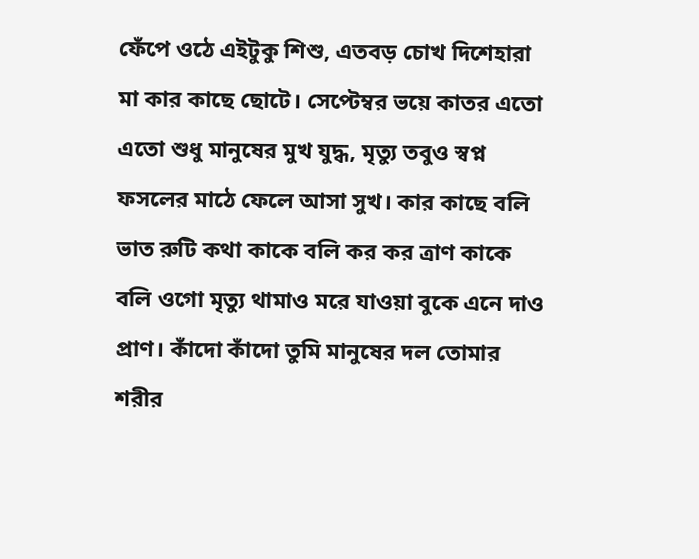ফেঁপে ওঠে এইটুকু শিশু, এতবড় চোখ দিশেহারা মা কার কাছে ছোটে। সেপ্টেম্বর ভয়ে কাতর এতো এতো শুধু মানুষের মুখ যুদ্ধ, মৃত্যু তবুও স্বপ্ন ফসলের মাঠে ফেলে আসা সুখ। কার কাছে বলি ভাত রুটি কথা কাকে বলি কর কর ত্রাণ কাকে বলি ওগো মৃত্যু থামাও মরে যাওয়া বুকে এনে দাও প্রাণ। কাঁদো কাঁদো তুমি মানুষের দল তোমার শরীর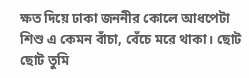ক্ষত দিয়ে ঢাকা জননীর কোলে আধপেটা শিশু এ কেমন বাঁচা, বেঁচে মরে থাকা। ছোট ছোট তুমি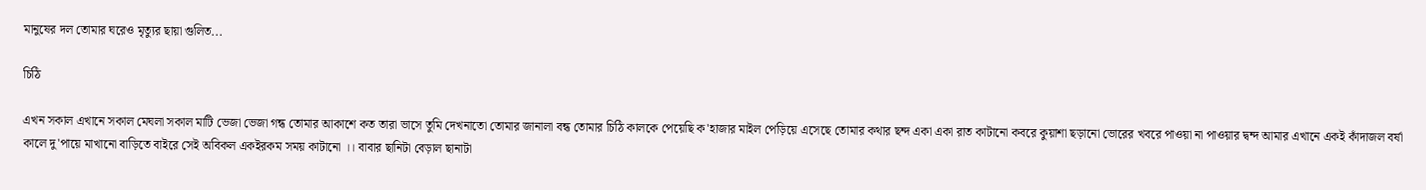মানুষের দল তোমার ঘরেও মৃত্যুর ছায়া গুলিত...

চিঠি

এখন সকাল এখানে সকাল মেঘলা সকাল মাটি ভেজা ভেজা গন্ধ তোমার আকাশে কত তারা ভাসে তুমি দেখনাতো তোমার জানালা বন্ধ তোমার চিঠি কালকে পেয়েছি ক'হাজার মাইল পেড়িয়ে এসেছে তোমার কথার ছন্দ একা একা রাত কাটানো কবরে কুয়াশা ছড়ানো ভোরের খবরে পাওয়া না পাওয়ার দ্বন্দ আমার এখানে একই কাঁদাজল বর্ষা কালে দু'পায়ে মাখানো বাড়িতে বাইরে সেই অবিকল একইরকম সময় কাটানো ।। বাবার ছানিটা বেড়াল ছানাটা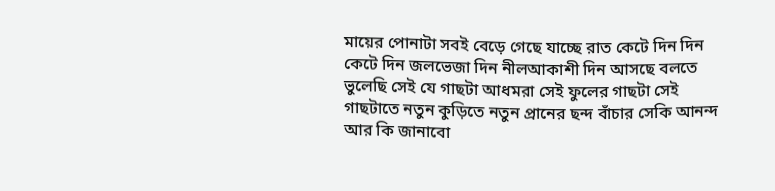মায়ের পোনাটা সবই বেড়ে গেছে যাচ্ছে রাত কেটে দিন দিন কেটে দিন জলভেজা দিন নীলআকাশী দিন আসছে বলতে ভুলেছি সেই যে গাছটা আধমরা সেই ফুলের গাছটা সেই গাছটাতে নতুন কুড়িতে নতুন প্রানের ছন্দ বাঁচার সেকি আনন্দ আর কি জানাবো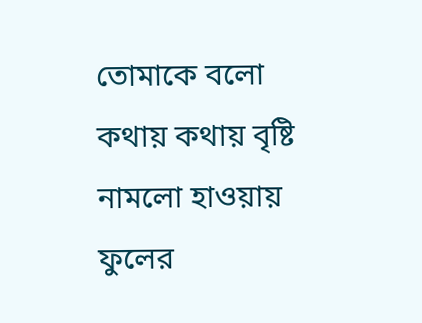তোমাকে বলো কথায় কথায় বৃষ্টি নামলো হাওয়ায় ফুলের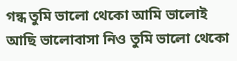গন্ধ তুমি ভালো থেকো আমি ভালোই আছি ভালোবাসা নিও তুমি ভালো থেকো